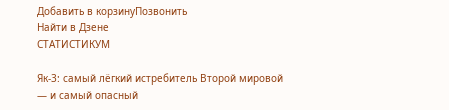Добавить в корзинуПозвонить
Найти в Дзене
СТАТИСТИКУМ

Як-3: самый лёгкий истребитель Второй мировой — и самый опасный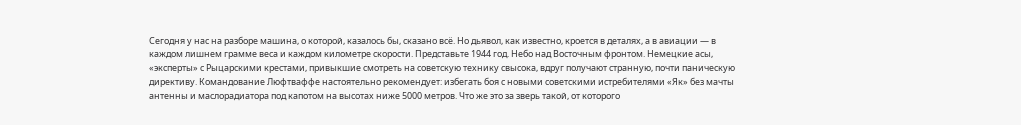Сегодня у нас на разборе машина, о которой, казалось бы, сказано всё. Но дьявол, как известно, кроется в деталях, а в авиации — в каждом лишнем грамме веса и каждом километре скорости. Представьте 1944 год. Небо над Восточным фронтом. Немецкие асы, «эксперты» с Рыцарскими крестами, привыкшие смотреть на советскую технику свысока, вдруг получают странную, почти паническую директиву. Командование Люфтваффе настоятельно рекомендует: избегать боя с новыми советскими истребителями «Як» без мачты антенны и маслорадиатора под капотом на высотах ниже 5000 метров. Что же это за зверь такой, от которого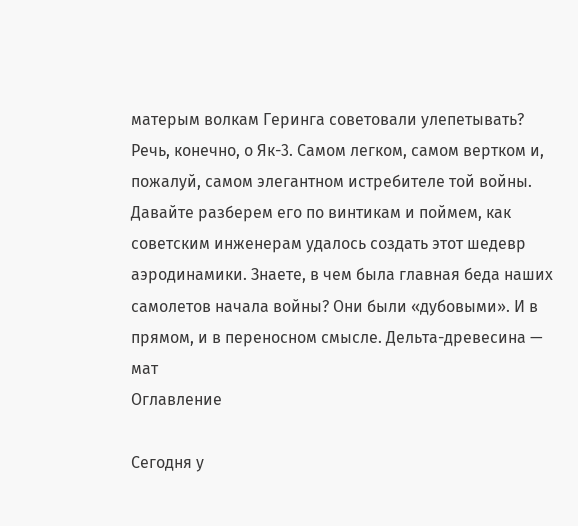матерым волкам Геринга советовали улепетывать? Речь, конечно, о Як-3. Самом легком, самом вертком и, пожалуй, самом элегантном истребителе той войны. Давайте разберем его по винтикам и поймем, как советским инженерам удалось создать этот шедевр аэродинамики. Знаете, в чем была главная беда наших самолетов начала войны? Они были «дубовыми». И в прямом, и в переносном смысле. Дельта-древесина — мат
Оглавление

Сегодня у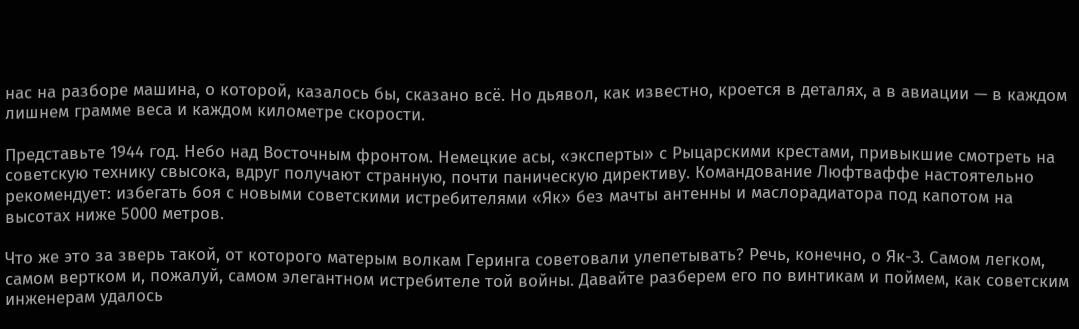нас на разборе машина, о которой, казалось бы, сказано всё. Но дьявол, как известно, кроется в деталях, а в авиации — в каждом лишнем грамме веса и каждом километре скорости.

Представьте 1944 год. Небо над Восточным фронтом. Немецкие асы, «эксперты» с Рыцарскими крестами, привыкшие смотреть на советскую технику свысока, вдруг получают странную, почти паническую директиву. Командование Люфтваффе настоятельно рекомендует: избегать боя с новыми советскими истребителями «Як» без мачты антенны и маслорадиатора под капотом на высотах ниже 5000 метров.

Что же это за зверь такой, от которого матерым волкам Геринга советовали улепетывать? Речь, конечно, о Як-3. Самом легком, самом вертком и, пожалуй, самом элегантном истребителе той войны. Давайте разберем его по винтикам и поймем, как советским инженерам удалось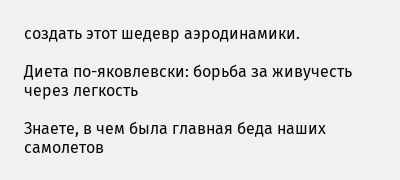создать этот шедевр аэродинамики.

Диета по-яковлевски: борьба за живучесть через легкость

Знаете, в чем была главная беда наших самолетов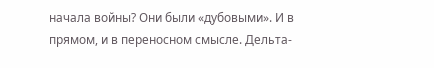начала войны? Они были «дубовыми». И в прямом, и в переносном смысле. Дельта-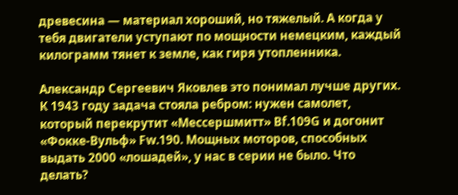древесина — материал хороший, но тяжелый. А когда у тебя двигатели уступают по мощности немецким, каждый килограмм тянет к земле, как гиря утопленника.

Александр Сергеевич Яковлев это понимал лучше других. К 1943 году задача стояла ребром: нужен самолет, который перекрутит «Мессершмитт» Bf.109G и догонит «Фокке-Вульф» Fw.190. Мощных моторов, способных выдать 2000 «лошадей», у нас в серии не было. Что делать?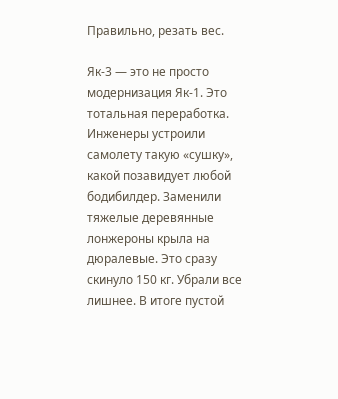Правильно, резать вес.

Як-3 — это не просто модернизация Як-1. Это тотальная переработка. Инженеры устроили самолету такую «сушку», какой позавидует любой бодибилдер. Заменили тяжелые деревянные лонжероны крыла на дюралевые. Это сразу скинуло 150 кг. Убрали все лишнее. В итоге пустой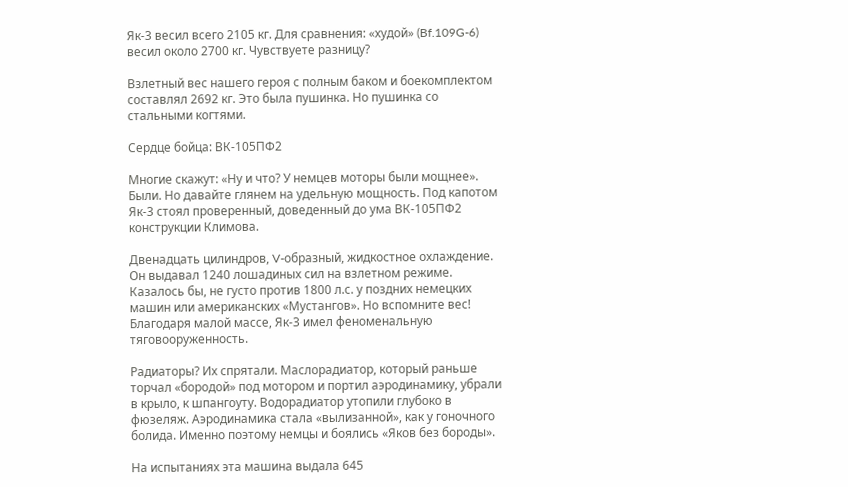Як-3 весил всего 2105 кг. Для сравнения: «худой» (Bf.109G-6) весил около 2700 кг. Чувствуете разницу?

Взлетный вес нашего героя с полным баком и боекомплектом составлял 2692 кг. Это была пушинка. Но пушинка со стальными когтями.

Сердце бойца: ВК-105ПФ2

Многие скажут: «Ну и что? У немцев моторы были мощнее». Были. Но давайте глянем на удельную мощность. Под капотом Як-3 стоял проверенный, доведенный до ума ВК-105ПФ2 конструкции Климова.

Двенадцать цилиндров, V-образный, жидкостное охлаждение. Он выдавал 1240 лошадиных сил на взлетном режиме. Казалось бы, не густо против 1800 л.с. у поздних немецких машин или американских «Мустангов». Но вспомните вес! Благодаря малой массе, Як-3 имел феноменальную тяговооруженность.

Радиаторы? Их спрятали. Маслорадиатор, который раньше торчал «бородой» под мотором и портил аэродинамику, убрали в крыло, к шпангоуту. Водорадиатор утопили глубоко в фюзеляж. Аэродинамика стала «вылизанной», как у гоночного болида. Именно поэтому немцы и боялись «Яков без бороды».

На испытаниях эта машина выдала 645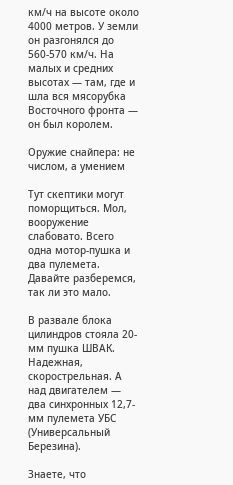км/ч на высоте около 4000 метров. У земли он разгонялся до 560-570 км/ч. На малых и средних высотах — там, где и шла вся мясорубка Восточного фронта — он был королем.

Оружие снайпера: не числом, а умением

Тут скептики могут поморщиться. Мол, вооружение слабовато. Всего одна мотор-пушка и два пулемета. Давайте разберемся, так ли это мало.

В развале блока цилиндров стояла 20-мм пушка ШВАК. Надежная, скорострельная. А над двигателем — два синхронных 12,7-мм пулемета УБС (Универсальный Березина).

Знаете, что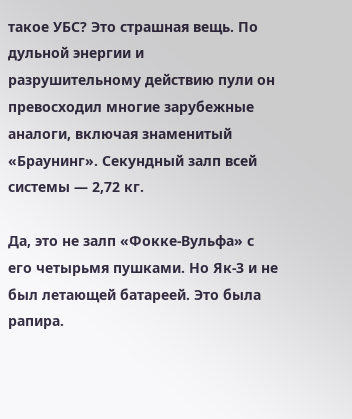такое УБС? Это страшная вещь. По дульной энергии и разрушительному действию пули он превосходил многие зарубежные аналоги, включая знаменитый «Браунинг». Секундный залп всей системы — 2,72 кг.

Да, это не залп «Фокке-Вульфа» с его четырьмя пушками. Но Як-3 и не был летающей батареей. Это была рапира.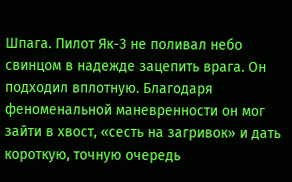Шпага. Пилот Як-3 не поливал небо свинцом в надежде зацепить врага. Он подходил вплотную. Благодаря феноменальной маневренности он мог зайти в хвост, «сесть на загривок» и дать короткую, точную очередь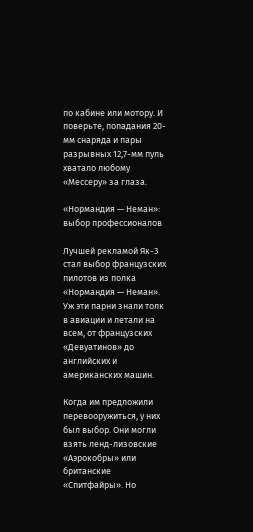по кабине или мотору. И поверьте, попадания 20-мм снаряда и пары разрывных 12,7-мм пуль хватало любому «Мессеру» за глаза.

«Нормандия — Неман»: выбор профессионалов

Лучшей рекламой Як-3 стал выбор французских пилотов из полка «Нормандия — Неман». Уж эти парни знали толк в авиации и летали на всем, от французских «Девуатинов» до английских и американских машин.

Когда им предложили перевооружиться, у них был выбор. Они могли взять ленд-лизовские «Аэрокобры» или британские «Спитфайры». Но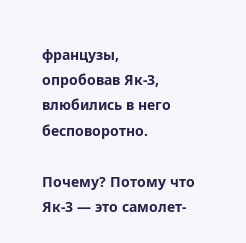французы, опробовав Як-3, влюбились в него бесповоротно.

Почему? Потому что Як-3 — это самолет-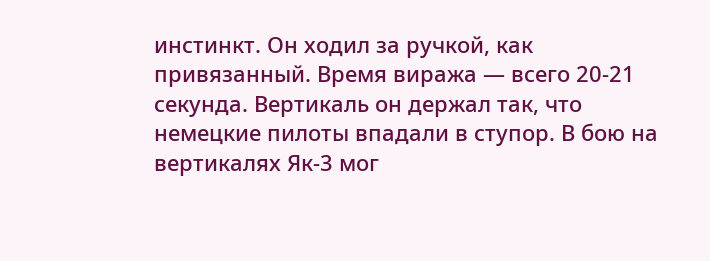инстинкт. Он ходил за ручкой, как привязанный. Время виража — всего 20-21 секунда. Вертикаль он держал так, что немецкие пилоты впадали в ступор. В бою на вертикалях Як-3 мог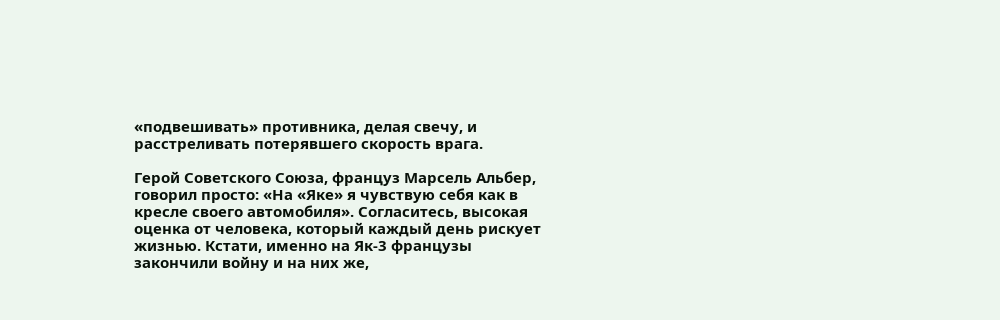«подвешивать» противника, делая свечу, и расстреливать потерявшего скорость врага.

Герой Советского Союза, француз Марсель Альбер, говорил просто: «На «Яке» я чувствую себя как в кресле своего автомобиля». Согласитесь, высокая оценка от человека, который каждый день рискует жизнью. Кстати, именно на Як-3 французы закончили войну и на них же,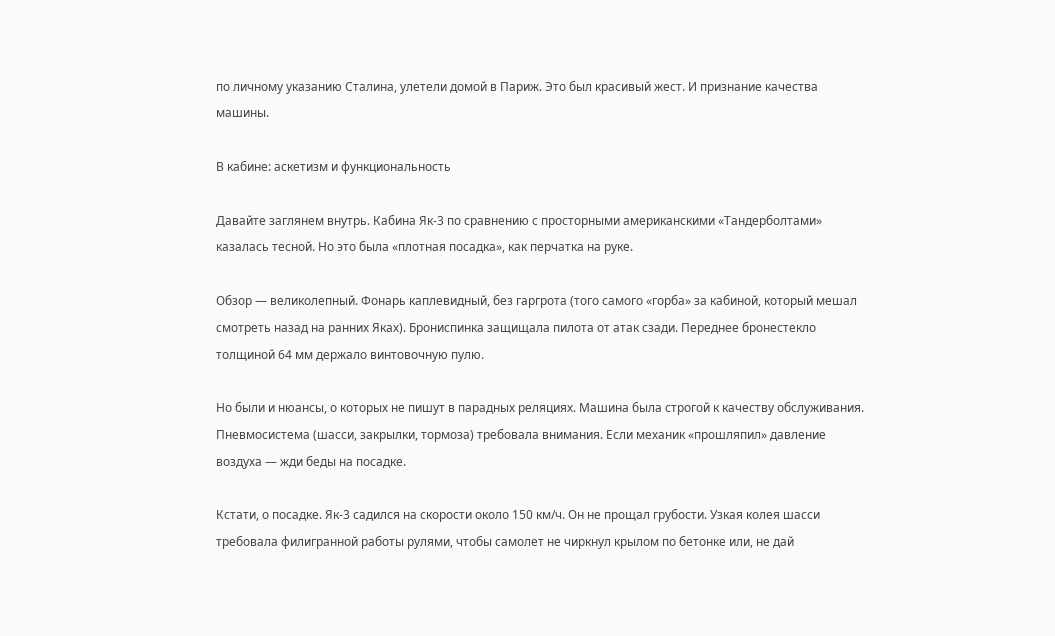по личному указанию Сталина, улетели домой в Париж. Это был красивый жест. И признание качества машины.

В кабине: аскетизм и функциональность

Давайте заглянем внутрь. Кабина Як-3 по сравнению с просторными американскими «Тандерболтами» казалась тесной. Но это была «плотная посадка», как перчатка на руке.

Обзор — великолепный. Фонарь каплевидный, без гаргрота (того самого «горба» за кабиной, который мешал смотреть назад на ранних Яках). Брониспинка защищала пилота от атак сзади. Переднее бронестекло толщиной 64 мм держало винтовочную пулю.

Но были и нюансы, о которых не пишут в парадных реляциях. Машина была строгой к качеству обслуживания. Пневмосистема (шасси, закрылки, тормоза) требовала внимания. Если механик «прошляпил» давление воздуха — жди беды на посадке.

Кстати, о посадке. Як-3 садился на скорости около 150 км/ч. Он не прощал грубости. Узкая колея шасси требовала филигранной работы рулями, чтобы самолет не чиркнул крылом по бетонке или, не дай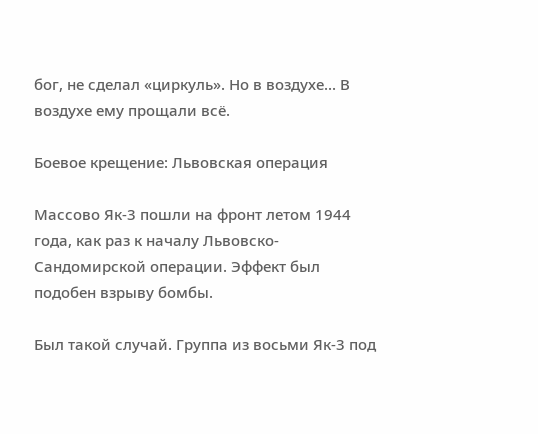бог, не сделал «циркуль». Но в воздухе... В воздухе ему прощали всё.

Боевое крещение: Львовская операция

Массово Як-3 пошли на фронт летом 1944 года, как раз к началу Львовско-Сандомирской операции. Эффект был подобен взрыву бомбы.

Был такой случай. Группа из восьми Як-3 под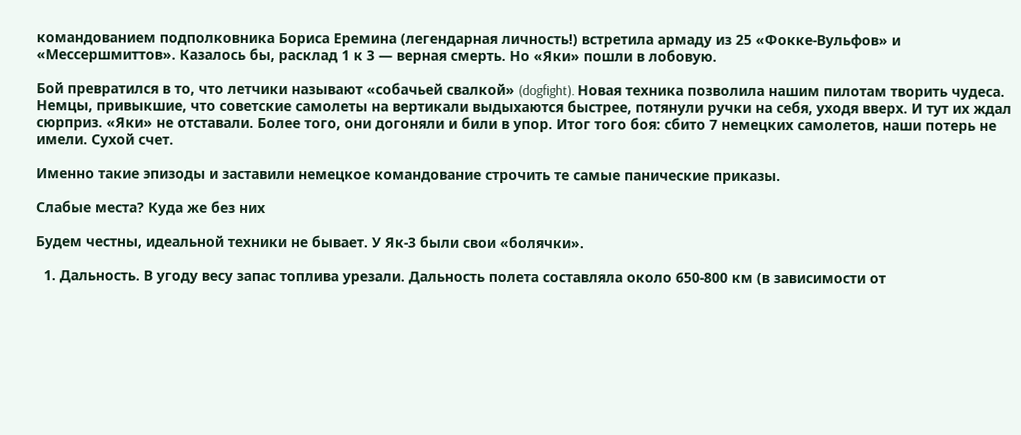командованием подполковника Бориса Еремина (легендарная личность!) встретила армаду из 25 «Фокке-Вульфов» и «Мессершмиттов». Казалось бы, расклад 1 к 3 — верная смерть. Но «Яки» пошли в лобовую.

Бой превратился в то, что летчики называют «собачьей свалкой» (dogfight). Новая техника позволила нашим пилотам творить чудеса. Немцы, привыкшие, что советские самолеты на вертикали выдыхаются быстрее, потянули ручки на себя, уходя вверх. И тут их ждал сюрприз. «Яки» не отставали. Более того, они догоняли и били в упор. Итог того боя: сбито 7 немецких самолетов, наши потерь не имели. Сухой счет.

Именно такие эпизоды и заставили немецкое командование строчить те самые панические приказы.

Слабые места? Куда же без них

Будем честны, идеальной техники не бывает. У Як-3 были свои «болячки».

  1. Дальность. В угоду весу запас топлива урезали. Дальность полета составляла около 650-800 км (в зависимости от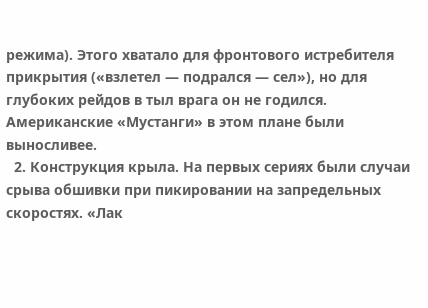режима). Этого хватало для фронтового истребителя прикрытия («взлетел — подрался — сел»), но для глубоких рейдов в тыл врага он не годился. Американские «Мустанги» в этом плане были выносливее.
  2. Конструкция крыла. На первых сериях были случаи срыва обшивки при пикировании на запредельных скоростях. «Лак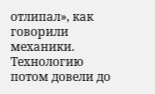отлипал», как говорили механики. Технологию потом довели до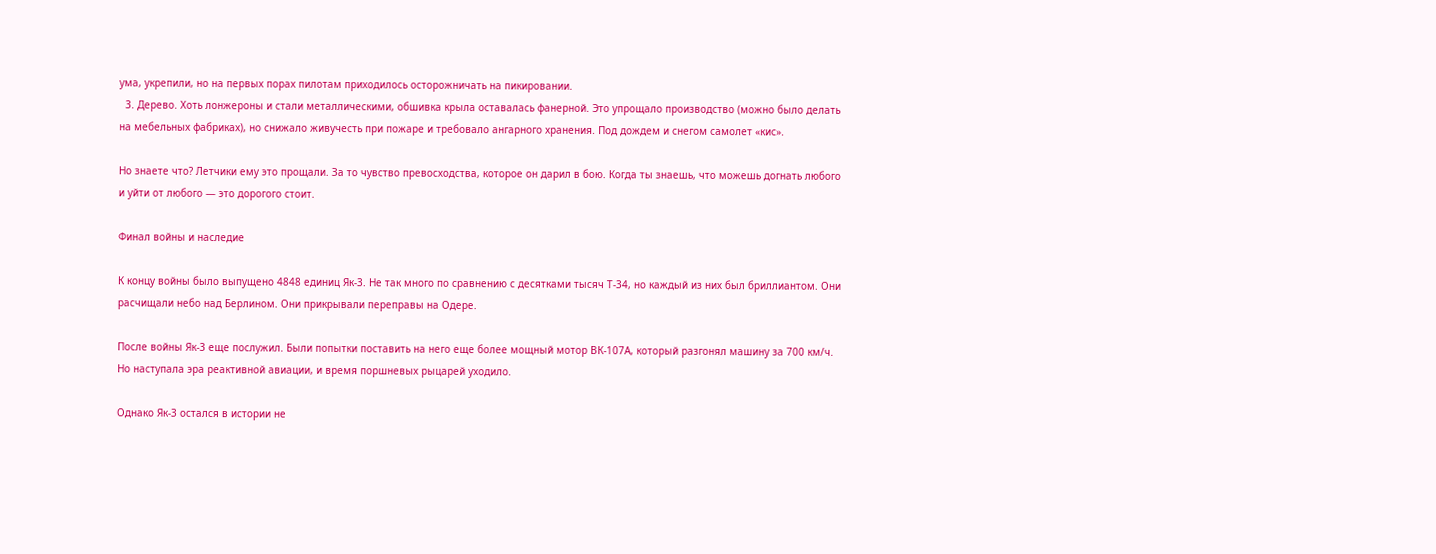ума, укрепили, но на первых порах пилотам приходилось осторожничать на пикировании.
  3. Дерево. Хоть лонжероны и стали металлическими, обшивка крыла оставалась фанерной. Это упрощало производство (можно было делать на мебельных фабриках), но снижало живучесть при пожаре и требовало ангарного хранения. Под дождем и снегом самолет «кис».

Но знаете что? Летчики ему это прощали. За то чувство превосходства, которое он дарил в бою. Когда ты знаешь, что можешь догнать любого и уйти от любого — это дорогого стоит.

Финал войны и наследие

К концу войны было выпущено 4848 единиц Як-3. Не так много по сравнению с десятками тысяч Т-34, но каждый из них был бриллиантом. Они расчищали небо над Берлином. Они прикрывали переправы на Одере.

После войны Як-3 еще послужил. Были попытки поставить на него еще более мощный мотор ВК-107А, который разгонял машину за 700 км/ч. Но наступала эра реактивной авиации, и время поршневых рыцарей уходило.

Однако Як-3 остался в истории не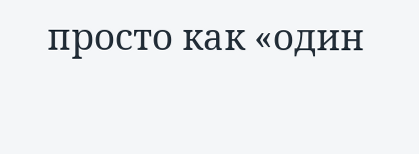просто как «один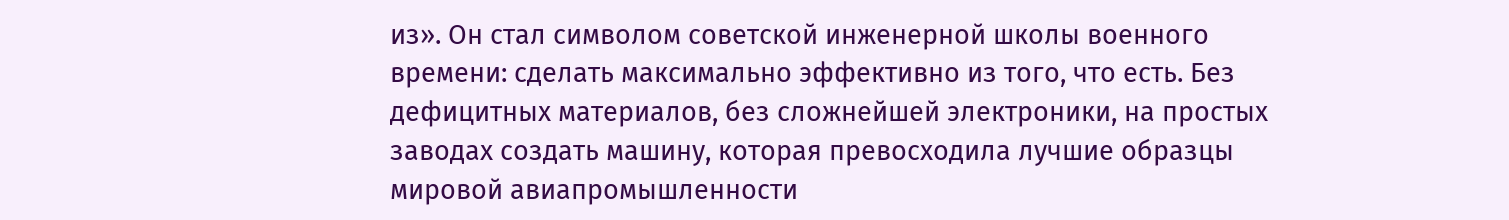из». Он стал символом советской инженерной школы военного времени: сделать максимально эффективно из того, что есть. Без дефицитных материалов, без сложнейшей электроники, на простых заводах создать машину, которая превосходила лучшие образцы мировой авиапромышленности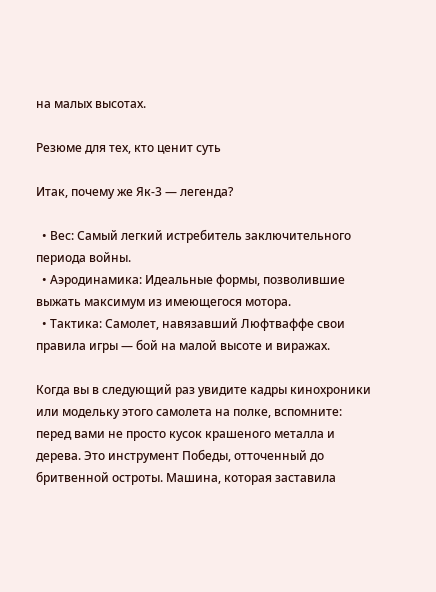на малых высотах.

Резюме для тех, кто ценит суть

Итак, почему же Як-3 — легенда?

  • Вес: Самый легкий истребитель заключительного периода войны.
  • Аэродинамика: Идеальные формы, позволившие выжать максимум из имеющегося мотора.
  • Тактика: Самолет, навязавший Люфтваффе свои правила игры — бой на малой высоте и виражах.

Когда вы в следующий раз увидите кадры кинохроники или модельку этого самолета на полке, вспомните: перед вами не просто кусок крашеного металла и дерева. Это инструмент Победы, отточенный до бритвенной остроты. Машина, которая заставила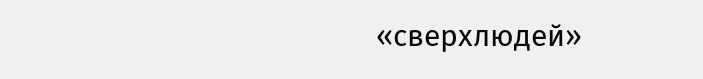«сверхлюдей»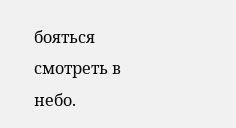бояться смотреть в небо.